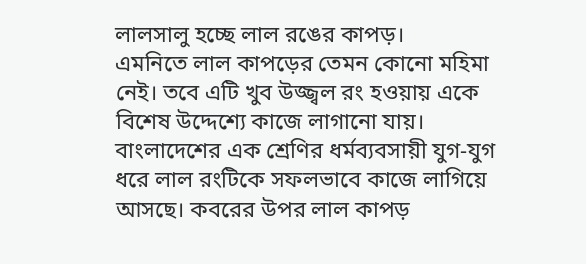লালসালু হচ্ছে লাল রঙের কাপড়।
এমনিতে লাল কাপড়ের তেমন কোনো মহিমা নেই। তবে এটি খুব উজ্জ্বল রং হওয়ায় একে বিশেষ উদ্দেশ্যে কাজে লাগানো যায়। বাংলাদেশের এক শ্রেণির ধর্মব্যবসায়ী যুগ-যুগ ধরে লাল রংটিকে সফলভাবে কাজে লাগিয়ে আসছে। কবরের উপর লাল কাপড়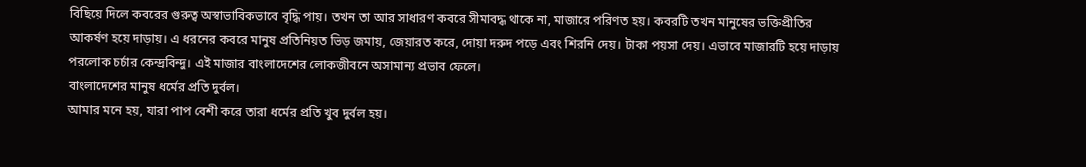বিছিয়ে দিলে কবরের গুরুত্ব অস্বাভাবিকভাবে বৃদ্ধি পায়। তখন তা আর সাধারণ কবরে সীমাবদ্ধ থাকে না, মাজারে পরিণত হয়। কবরটি তখন মানুষের ভক্তিপ্রীতির আকর্ষণ হয়ে দাড়ায়। এ ধরনের কবরে মানুষ প্রতিনিয়ত ভিড় জমায়, জেয়ারত করে, দোয়া দরুদ পড়ে এবং শিরনি দেয়। টাকা পয়সা দেয়। এভাবে মাজারটি হয়ে দাড়ায় পরলোক চর্চার কেন্দ্রবিন্দু। এই মাজার বাংলাদেশের লোকজীবনে অসামান্য প্রভাব ফেলে।
বাংলাদেশের মানুষ ধর্মের প্রতি দুর্বল।
আমার মনে হয়, যারা পাপ বেশী করে তারা ধর্মের প্রতি খুব দুর্বল হয়।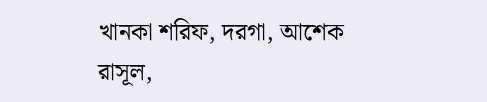খানকা শরিফ, দরগা, আশেক রাসূল,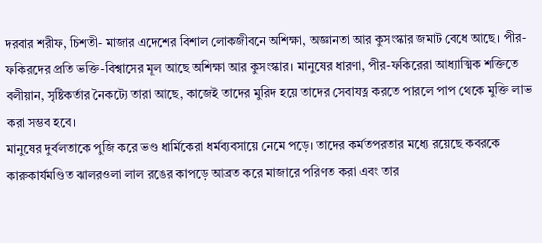দরবার শরীফ, চিশতী- মাজার এদেশের বিশাল লোকজীবনে অশিক্ষা, অজ্ঞানতা আর কুসংস্কার জমাট বেধে আছে। পীর-ফকিরদের প্রতি ভক্তি-বিশ্বাসের মূল আছে অশিক্ষা আর কুসংস্কার। মানুষের ধারণা, পীর-ফকিরেরা আধ্যাত্মিক শক্তিতে বলীয়ান, সৃষ্টিকর্তার নৈকট্যে তারা আছে, কাজেই তাদের মুরিদ হয়ে তাদের সেবাযত্ন করতে পারলে পাপ থেকে মুক্তি লাভ করা সম্ভব হবে।
মানুষের দুর্বলতাকে পুজি করে ভণ্ড ধার্মিকেরা ধর্মব্যবসায়ে নেমে পড়ে। তাদের কর্মতপরতার মধ্যে রয়েছে কবরকে কারুকার্যমণ্ডিত ঝালরওলা লাল রঙের কাপড়ে আব্রত করে মাজারে পরিণত করা এবং তার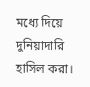মধ্যে দিয়ে দুনিয়াদারি হাসিল করা।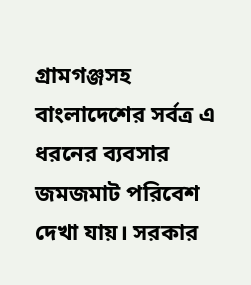গ্রামগঞ্জসহ বাংলাদেশের সর্বত্র এ ধরনের ব্যবসার জমজমাট পরিবেশ দেখা যায়। সরকার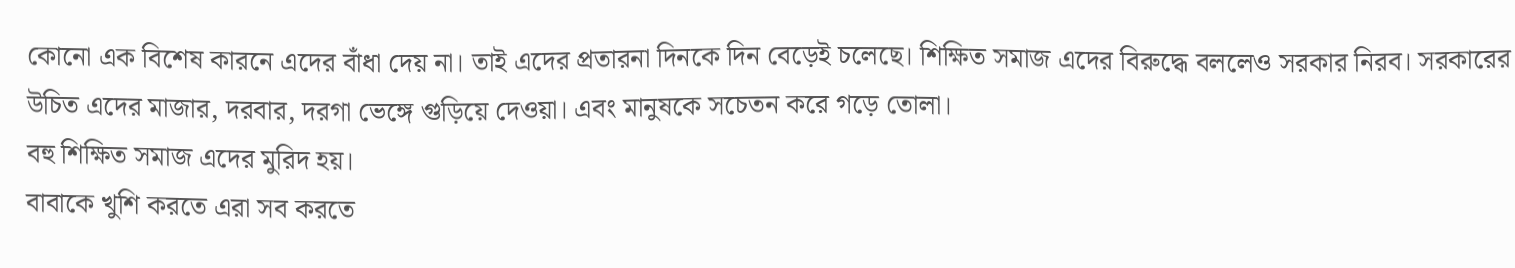কোনো এক বিশেষ কারনে এদের বাঁধা দেয় না। তাই এদের প্রতারনা দিনকে দিন বেড়েই চলেছে। শিক্ষিত সমাজ এদের বিরুদ্ধে বললেও সরকার নিরব। সরকারের উচিত এদের মাজার, দরবার, দরগা ভেঙ্গে গুড়িয়ে দেওয়া। এবং মানুষকে সচেতন করে গড়ে তোলা।
বহু শিক্ষিত সমাজ এদের মুরিদ হয়।
বাবাকে খুশি করতে এরা সব করতে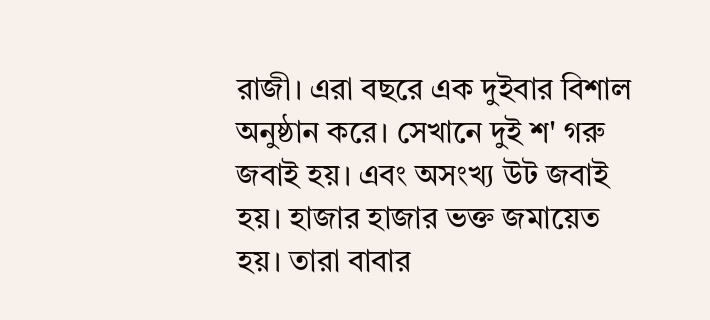রাজী। এরা বছরে এক দুইবার বিশাল অনুষ্ঠান করে। সেখানে দুই শ' গরু জবাই হয়। এবং অসংখ্য উট জবাই হয়। হাজার হাজার ভক্ত জমায়েত হয়। তারা বাবার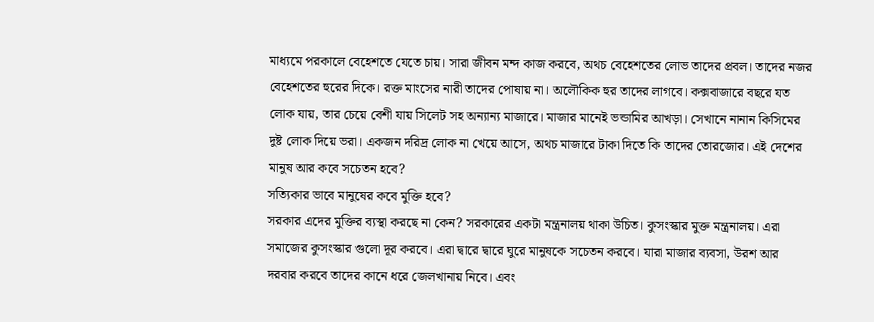মাধ্যমে পরকালে বেহেশতে যেতে চায়। সারা জীবন মন্দ কাজ করবে, অথচ বেহেশতের লোভ তাদের প্রবল। তাদের নজর বেহেশতের হুরের দিকে। রক্ত মাংসের নারী তাদের পোষায় না। অলৌকিক হুর তাদের লাগবে। কক্সবাজারে বছরে যত লোক যায়, তার চেয়ে বেশী যায় সিলেট সহ অন্যান্য মাজারে। মাজার মানেই ভন্ডামির আখড়া। সেখানে নানান কিসিমের দুষ্ট লোক দিয়ে ভরা। একজন দরিদ্র লোক না খেয়ে আসে, অথচ মাজারে টাকা দিতে কি তাদের তোরজোর। এই দেশের মানুষ আর কবে সচেতন হবে?
সত্যিকার ভাবে মানুষের কবে মুক্তি হবে?
সরকার এদের মুক্তির ব্যস্থা করছে না কেন? সরকারের একটা মন্ত্রনালয় থাকা উচিত। কুসংস্কার মুক্ত মন্ত্রনালয়। এরা সমাজের কুসংস্কার গুলো দূর করবে। এরা দ্বারে দ্বারে ঘুরে মানুষকে সচেতন করবে। যারা মাজার ব্যবসা, উরশ আর দরবার করবে তাদের কানে ধরে জেলখানায় নিবে। এবং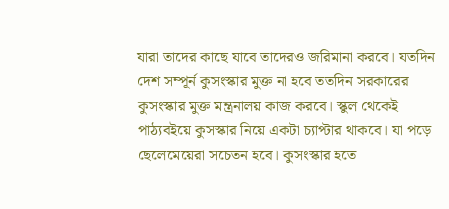যারা তাদের কাছে যাবে তাদেরও জরিমানা করবে। যতদিন দেশ সম্পূর্ন কুসংস্কার মুক্ত না হবে ততদিন সরকারের কুসংস্কার মুক্ত মন্ত্রনালয় কাজ করবে। স্কুল থেকেই পাঠ্যবইয়ে কুসস্কার নিয়ে একটা চ্যাপ্টার থাকবে। যা পড়ে ছেলেমেয়েরা সচেতন হবে। কুসংস্কার হতে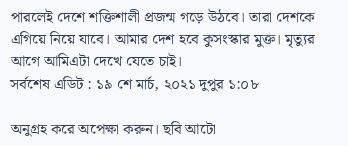পারলেই দেশে শক্তিশালী প্রজন্ম গড়ে উঠবে। তারা দেশকে এগিয়ে নিয়ে যাবে। আমার দেশ হবে কুসংস্কার মুক্ত। মৃত্যুর আগে আমিএটা দেখে যেতে চাই।
সর্বশেষ এডিট : ১৯ শে মার্চ, ২০২১ দুপুর ১:০৮

অনুগ্রহ করে অপেক্ষা করুন। ছবি আটো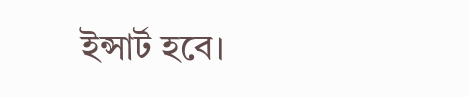ইন্সার্ট হবে।